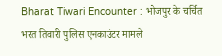Bharat Tiwari Encounter : भोजपुर के चर्चित भरत तिवारी पुलिस एनकाउंटर मामले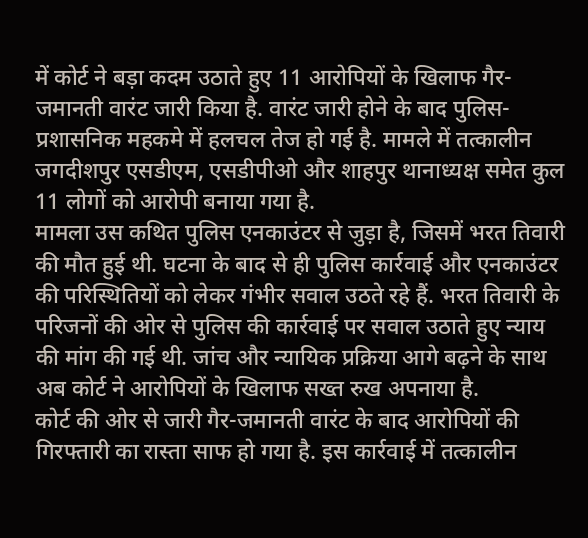में कोर्ट ने बड़ा कदम उठाते हुए 11 आरोपियों के खिलाफ गैर-जमानती वारंट जारी किया है. वारंट जारी होने के बाद पुलिस-प्रशासनिक महकमे में हलचल तेज हो गई है. मामले में तत्कालीन जगदीशपुर एसडीएम, एसडीपीओ और शाहपुर थानाध्यक्ष समेत कुल 11 लोगों को आरोपी बनाया गया है.
मामला उस कथित पुलिस एनकाउंटर से जुड़ा है, जिसमें भरत तिवारी की मौत हुई थी. घटना के बाद से ही पुलिस कार्रवाई और एनकाउंटर की परिस्थितियों को लेकर गंभीर सवाल उठते रहे हैं. भरत तिवारी के परिजनों की ओर से पुलिस की कार्रवाई पर सवाल उठाते हुए न्याय की मांग की गई थी. जांच और न्यायिक प्रक्रिया आगे बढ़ने के साथ अब कोर्ट ने आरोपियों के खिलाफ सख्त रुख अपनाया है.
कोर्ट की ओर से जारी गैर-जमानती वारंट के बाद आरोपियों की गिरफ्तारी का रास्ता साफ हो गया है. इस कार्रवाई में तत्कालीन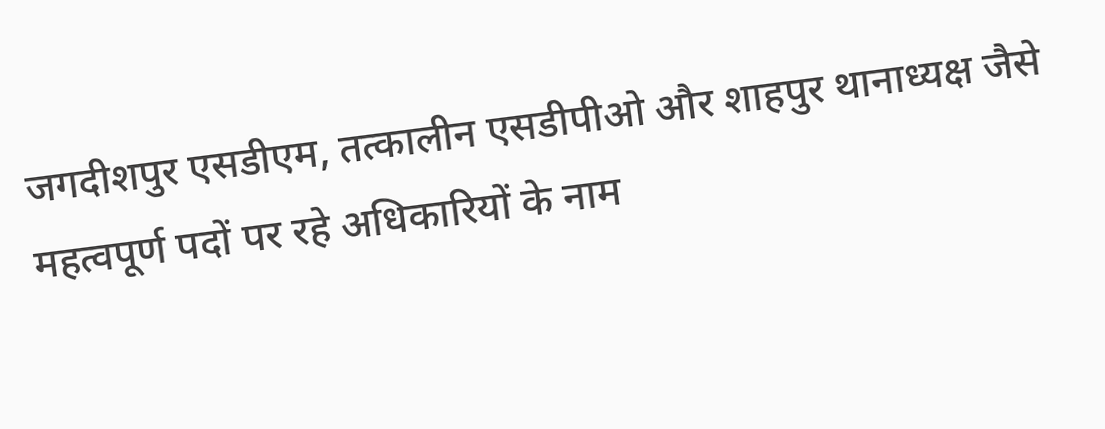जगदीशपुर एसडीएम, तत्कालीन एसडीपीओ और शाहपुर थानाध्यक्ष जैसे महत्वपूर्ण पदों पर रहे अधिकारियों के नाम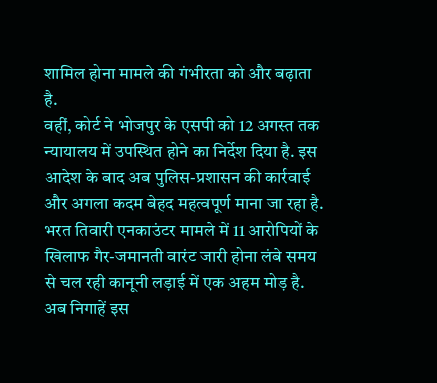शामिल होना मामले की गंभीरता को और बढ़ाता है.
वहीं, कोर्ट ने भोजपुर के एसपी को 12 अगस्त तक न्यायालय में उपस्थित होने का निर्देश दिया है. इस आदेश के बाद अब पुलिस-प्रशासन की कार्रवाई और अगला कदम बेहद महत्वपूर्ण माना जा रहा है. भरत तिवारी एनकाउंटर मामले में 11 आरोपियों के खिलाफ गैर-जमानती वारंट जारी होना लंबे समय से चल रही कानूनी लड़ाई में एक अहम मोड़ है. अब निगाहें इस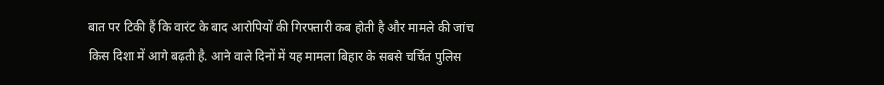बात पर टिकी हैं कि वारंट के बाद आरोपियों की गिरफ्तारी कब होती है और मामले की जांच किस दिशा में आगे बढ़ती है. आने वाले दिनों में यह मामला बिहार के सबसे चर्चित पुलिस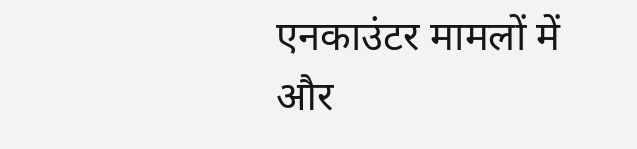एनकाउंटर मामलों में और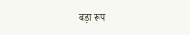बड़ा रूप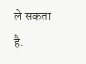ले सकता है.